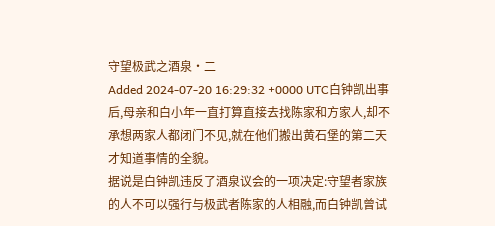守望极武之酒泉·二
Added 2024-07-20 16:29:32 +0000 UTC白钟凯出事后,母亲和白小年一直打算直接去找陈家和方家人,却不承想两家人都闭门不见,就在他们搬出黄石堡的第二天才知道事情的全貌。
据说是白钟凯违反了酒泉议会的一项决定:守望者家族的人不可以强行与极武者陈家的人相融,而白钟凯曾试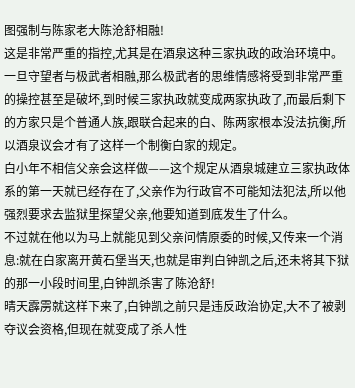图强制与陈家老大陈沧舒相融!
这是非常严重的指控,尤其是在酒泉这种三家执政的政治环境中。一旦守望者与极武者相融,那么极武者的思维情感将受到非常严重的操控甚至是破坏,到时候三家执政就变成两家执政了,而最后剩下的方家只是个普通人族,跟联合起来的白、陈两家根本没法抗衡,所以酒泉议会才有了这样一个制衡白家的规定。
白小年不相信父亲会这样做——这个规定从酒泉城建立三家执政体系的第一天就已经存在了,父亲作为行政官不可能知法犯法,所以他强烈要求去监狱里探望父亲,他要知道到底发生了什么。
不过就在他以为马上就能见到父亲问情原委的时候,又传来一个消息:就在白家离开黄石堡当天,也就是审判白钟凯之后,还未将其下狱的那一小段时间里,白钟凯杀害了陈沧舒!
晴天霹雳就这样下来了,白钟凯之前只是违反政治协定,大不了被剥夺议会资格,但现在就变成了杀人性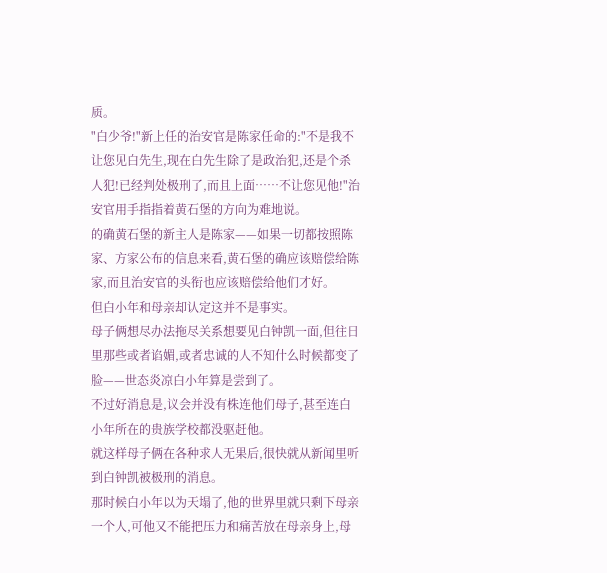质。
"白少爷!"新上任的治安官是陈家任命的:"不是我不让您见白先生,现在白先生除了是政治犯,还是个杀人犯!已经判处极刑了,而且上面……不让您见他!"治安官用手指指着黄石堡的方向为难地说。
的确黄石堡的新主人是陈家——如果一切都按照陈家、方家公布的信息来看,黄石堡的确应该赔偿给陈家,而且治安官的头衔也应该赔偿给他们才好。
但白小年和母亲却认定这并不是事实。
母子俩想尽办法拖尽关系想要见白钟凯一面,但往日里那些或者谄媚,或者忠诚的人不知什么时候都变了脸——世态炎凉白小年算是尝到了。
不过好消息是,议会并没有株连他们母子,甚至连白小年所在的贵族学校都没驱赶他。
就这样母子俩在各种求人无果后,很快就从新闻里听到白钟凯被极刑的消息。
那时候白小年以为天塌了,他的世界里就只剩下母亲一个人,可他又不能把压力和痛苦放在母亲身上,母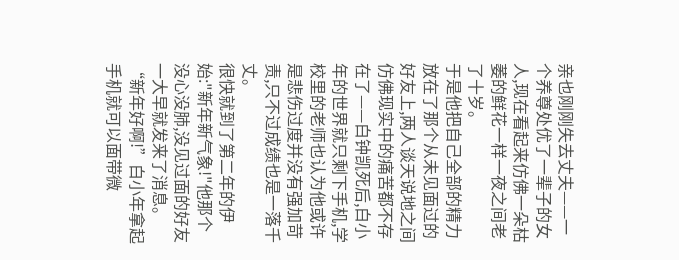亲也刚刚失去丈夫——一个养尊处优了一辈子的女人,现在看起来仿佛一朵枯萎的鲜花一样一夜之间老了十岁。
于是他把自己全部的精力放在了那个从未见面过的好友上,两人谈天说地之间仿佛现实中的痛苦都不存在了——白钟凯死后,白小年的世界就只剩下手机,学校里的老师也认为他或许是悲伤过度并没有强加苛责,只不过成绩也是一落千丈。
很快就到了第二年的伊始:"新年新气象!"他那个没心没肺,没见过面的好友一大早就发来了消息。
“新年好啊!”白小年拿起手机就可以面带微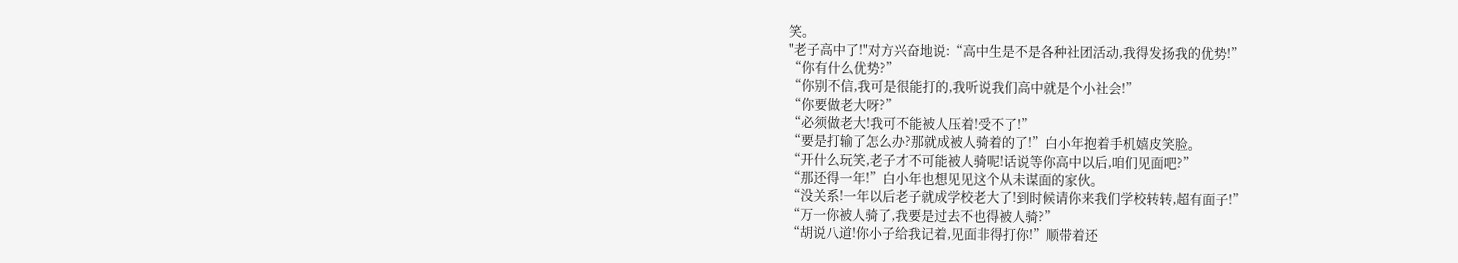笑。
"老子高中了!"对方兴奋地说:“高中生是不是各种社团活动,我得发扬我的优势!”
“你有什么优势?”
“你别不信,我可是很能打的,我听说我们高中就是个小社会!”
“你要做老大呀?”
“必须做老大!我可不能被人压着!受不了!”
“要是打输了怎么办?那就成被人骑着的了!”白小年抱着手机嬉皮笑脸。
“开什么玩笑,老子才不可能被人骑呢!话说等你高中以后,咱们见面吧?”
“那还得一年!”白小年也想见见这个从未谋面的家伙。
“没关系!一年以后老子就成学校老大了!到时候请你来我们学校转转,超有面子!”
“万一你被人骑了,我要是过去不也得被人骑?”
“胡说八道!你小子给我记着,见面非得打你!”顺带着还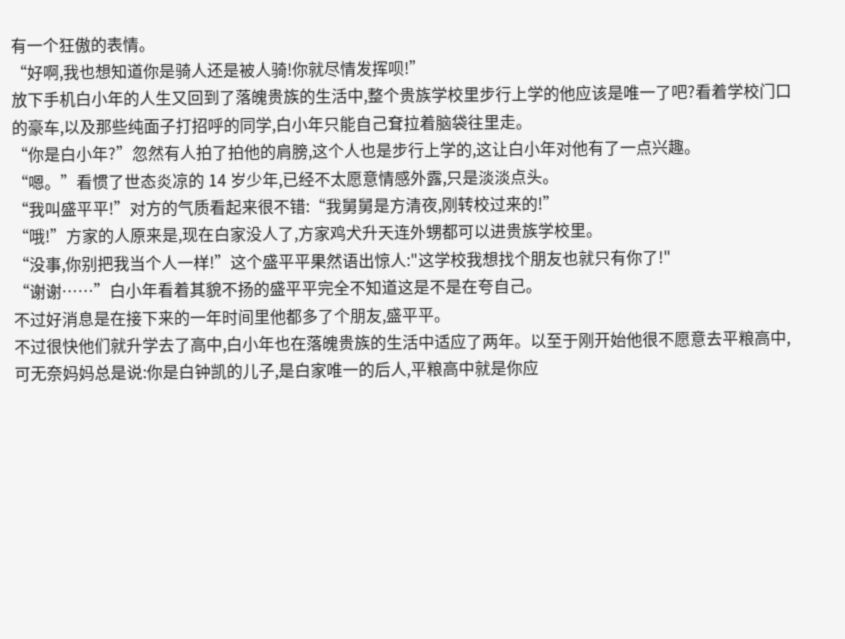有一个狂傲的表情。
“好啊,我也想知道你是骑人还是被人骑!你就尽情发挥呗!”
放下手机白小年的人生又回到了落魄贵族的生活中,整个贵族学校里步行上学的他应该是唯一了吧?看着学校门口的豪车,以及那些纯面子打招呼的同学,白小年只能自己耷拉着脑袋往里走。
“你是白小年?”忽然有人拍了拍他的肩膀,这个人也是步行上学的,这让白小年对他有了一点兴趣。
“嗯。”看惯了世态炎凉的 14 岁少年,已经不太愿意情感外露,只是淡淡点头。
“我叫盛平平!”对方的气质看起来很不错:“我舅舅是方清夜,刚转校过来的!”
“哦!”方家的人原来是,现在白家没人了,方家鸡犬升天连外甥都可以进贵族学校里。
“没事,你别把我当个人一样!”这个盛平平果然语出惊人:"这学校我想找个朋友也就只有你了!"
“谢谢……”白小年看着其貌不扬的盛平平完全不知道这是不是在夸自己。
不过好消息是在接下来的一年时间里他都多了个朋友,盛平平。
不过很快他们就升学去了高中,白小年也在落魄贵族的生活中适应了两年。以至于刚开始他很不愿意去平粮高中,可无奈妈妈总是说:你是白钟凯的儿子,是白家唯一的后人,平粮高中就是你应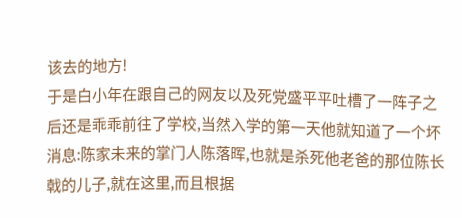该去的地方!
于是白小年在跟自己的网友以及死党盛平平吐槽了一阵子之后还是乖乖前往了学校,当然入学的第一天他就知道了一个坏消息:陈家未来的掌门人陈落晖,也就是杀死他老爸的那位陈长戟的儿子,就在这里,而且根据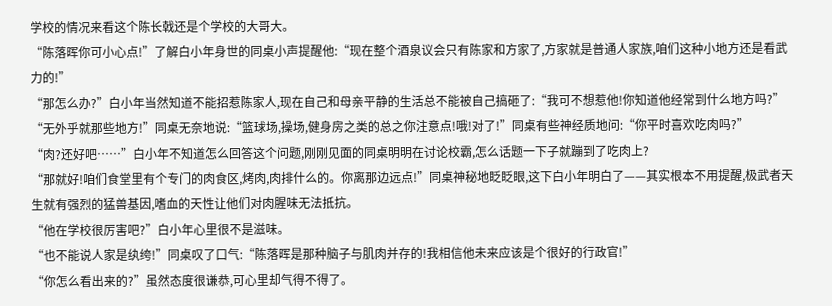学校的情况来看这个陈长戟还是个学校的大哥大。
“陈落晖你可小心点!”了解白小年身世的同桌小声提醒他:“现在整个酒泉议会只有陈家和方家了,方家就是普通人家族,咱们这种小地方还是看武力的!”
“那怎么办?”白小年当然知道不能招惹陈家人,现在自己和母亲平静的生活总不能被自己搞砸了:“我可不想惹他!你知道他经常到什么地方吗?”
“无外乎就那些地方!”同桌无奈地说:“篮球场,操场,健身房之类的总之你注意点!哦!对了!”同桌有些神经质地问:“你平时喜欢吃肉吗?”
“肉?还好吧……”白小年不知道怎么回答这个问题,刚刚见面的同桌明明在讨论校霸,怎么话题一下子就蹦到了吃肉上?
“那就好!咱们食堂里有个专门的肉食区,烤肉,肉排什么的。你离那边远点!”同桌神秘地眨眨眼,这下白小年明白了——其实根本不用提醒,极武者天生就有强烈的猛兽基因,嗜血的天性让他们对肉腥味无法抵抗。
“他在学校很厉害吧?”白小年心里很不是滋味。
“也不能说人家是纨绔!”同桌叹了口气:“陈落晖是那种脑子与肌肉并存的!我相信他未来应该是个很好的行政官!”
“你怎么看出来的?”虽然态度很谦恭,可心里却气得不得了。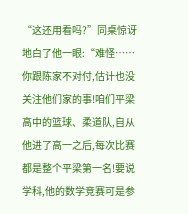“这还用看吗?”同桌惊讶地白了他一眼:“难怪……你跟陈家不对付,估计也没关注他们家的事!咱们平梁高中的篮球、柔道队,自从他进了高一之后,每次比赛都是整个平梁第一名!要说学科,他的数学竞赛可是参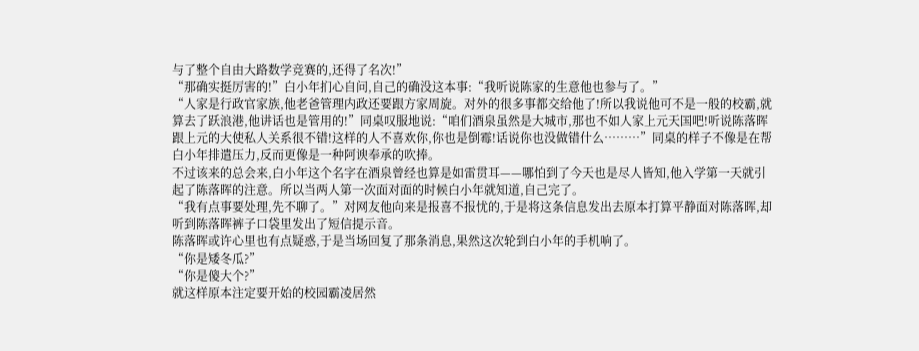与了整个自由大路数学竞赛的,还得了名次!”
“那确实挺厉害的!”白小年扪心自问,自己的确没这本事:“我听说陈家的生意他也参与了。”
“人家是行政官家族,他老爸管理内政还要跟方家周旋。对外的很多事都交给他了!所以我说他可不是一般的校霸,就算去了跃浪港,他讲话也是管用的!”同桌叹服地说:“咱们酒泉虽然是大城市,那也不如人家上元天国吧!听说陈落晖跟上元的大使私人关系很不错!这样的人不喜欢你,你也是倒霉!话说你也没做错什么………”同桌的样子不像是在帮白小年排遣压力,反而更像是一种阿谀奉承的吹捧。
不过该来的总会来,白小年这个名字在酒泉曾经也算是如雷贯耳——哪怕到了今天也是尽人皆知,他入学第一天就引起了陈落晖的注意。所以当两人第一次面对面的时候白小年就知道,自己完了。
“我有点事要处理,先不聊了。”对网友他向来是报喜不报忧的,于是将这条信息发出去原本打算平静面对陈落晖,却听到陈落晖裤子口袋里发出了短信提示音。
陈落晖或许心里也有点疑惑,于是当场回复了那条消息,果然这次轮到白小年的手机响了。
“你是矮冬瓜?”
“你是傻大个?”
就这样原本注定要开始的校园霸凌居然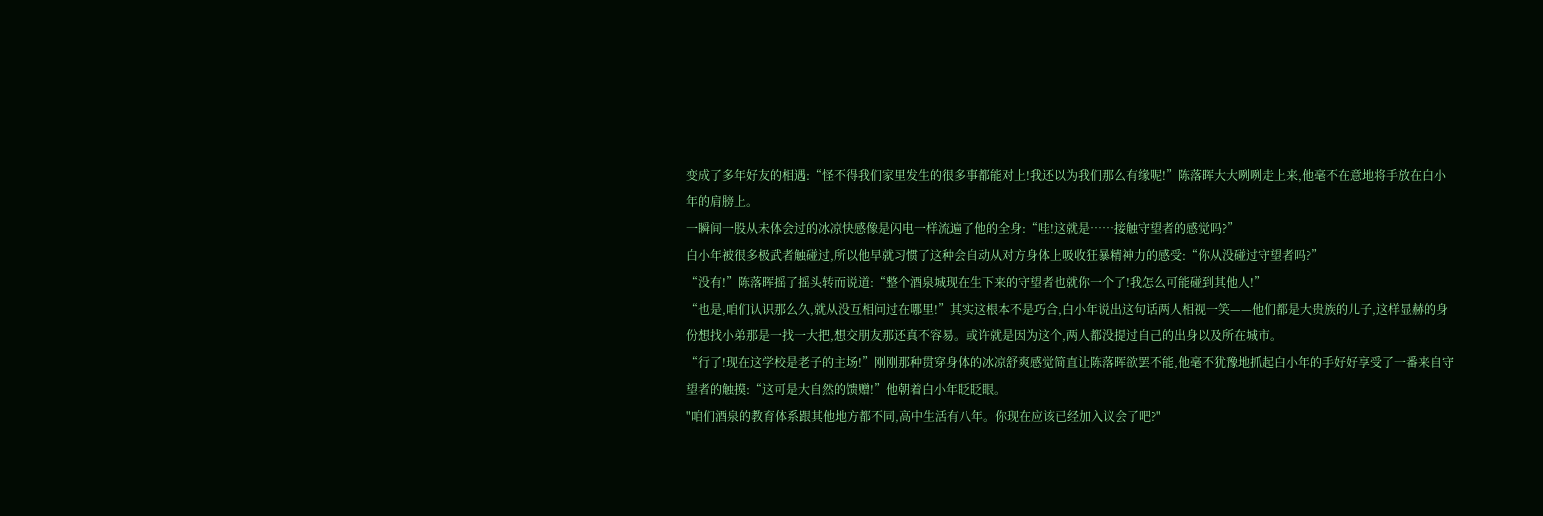变成了多年好友的相遇:“怪不得我们家里发生的很多事都能对上!我还以为我们那么有缘呢!”陈落晖大大咧咧走上来,他毫不在意地将手放在白小年的肩膀上。
一瞬间一股从未体会过的冰凉快感像是闪电一样流遍了他的全身:“哇!这就是……接触守望者的感觉吗?”
白小年被很多极武者触碰过,所以他早就习惯了这种会自动从对方身体上吸收狂暴精神力的感受:“你从没碰过守望者吗?”
“没有!”陈落晖摇了摇头转而说道:“整个酒泉城现在生下来的守望者也就你一个了!我怎么可能碰到其他人!”
“也是,咱们认识那么久,就从没互相问过在哪里!”其实这根本不是巧合,白小年说出这句话两人相视一笑——他们都是大贵族的儿子,这样显赫的身份想找小弟那是一找一大把,想交朋友那还真不容易。或许就是因为这个,两人都没提过自己的出身以及所在城市。
“行了!现在这学校是老子的主场!”刚刚那种贯穿身体的冰凉舒爽感觉简直让陈落晖欲罢不能,他毫不犹豫地抓起白小年的手好好享受了一番来自守望者的触摸:“这可是大自然的馈赠!”他朝着白小年眨眨眼。
"咱们酒泉的教育体系跟其他地方都不同,高中生活有八年。你现在应该已经加入议会了吧?"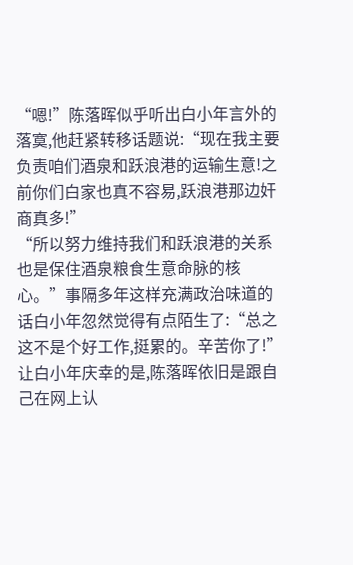“嗯!”陈落晖似乎听出白小年言外的落寞,他赶紧转移话题说:“现在我主要负责咱们酒泉和跃浪港的运输生意!之前你们白家也真不容易,跃浪港那边奸商真多!”
“所以努力维持我们和跃浪港的关系也是保住酒泉粮食生意命脉的核心。”事隔多年这样充满政治味道的话白小年忽然觉得有点陌生了:“总之这不是个好工作,挺累的。辛苦你了!”
让白小年庆幸的是,陈落晖依旧是跟自己在网上认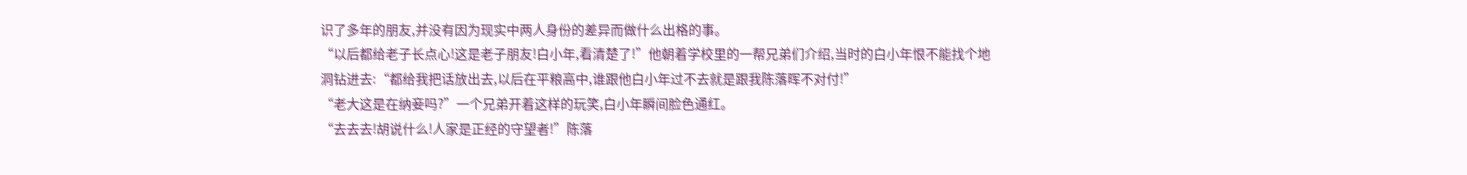识了多年的朋友,并没有因为现实中两人身份的差异而做什么出格的事。
“以后都给老子长点心!这是老子朋友!白小年,看清楚了!”他朝着学校里的一帮兄弟们介绍,当时的白小年恨不能找个地洞钻进去:“都给我把话放出去,以后在平粮高中,谁跟他白小年过不去就是跟我陈落晖不对付!”
“老大这是在纳妾吗?”一个兄弟开着这样的玩笑,白小年瞬间脸色通红。
“去去去!胡说什么!人家是正经的守望者!”陈落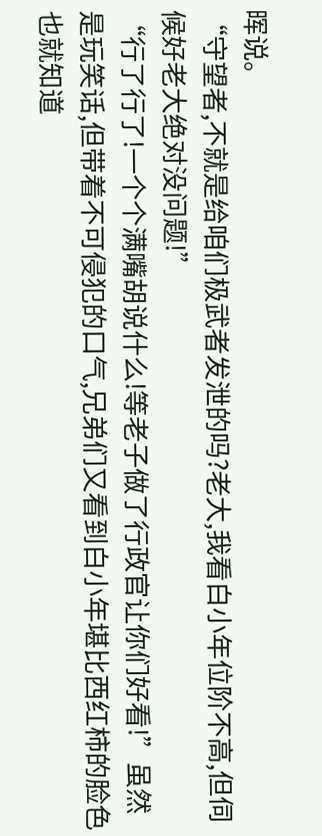晖说。
“守望者,不就是给咱们极武者发泄的吗?老大,我看白小年位阶不高,但伺候好老大绝对没问题!”
“行了行了!一个个满嘴胡说什么!等老子做了行政官让你们好看!”虽然是玩笑话,但带着不可侵犯的口气,兄弟们又看到白小年堪比西红柿的脸色也就知道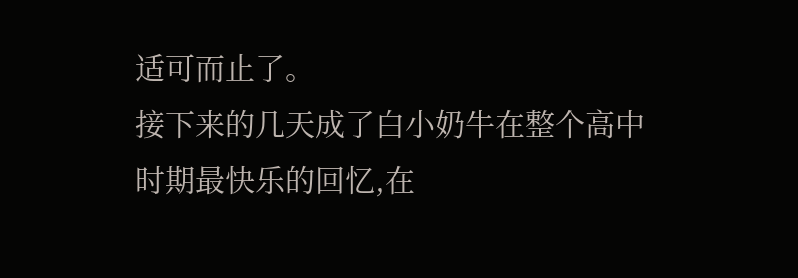适可而止了。
接下来的几天成了白小奶牛在整个高中时期最快乐的回忆,在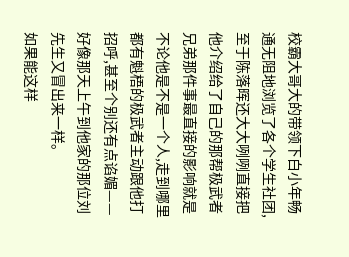校霸大哥大的带领下白小年畅通无阻地浏览了各个学生社团,至于陈落晖还大大咧咧直接把他介绍给了自己的那帮极武者兄弟那件事最直接的影响就是不论他是不是一个人,走到哪里都有魁梧的极武者主动跟他打招呼,甚至个别还有点谄媚——好像那天上午到他家的那位刘先生又冒出来一样。
如果能这样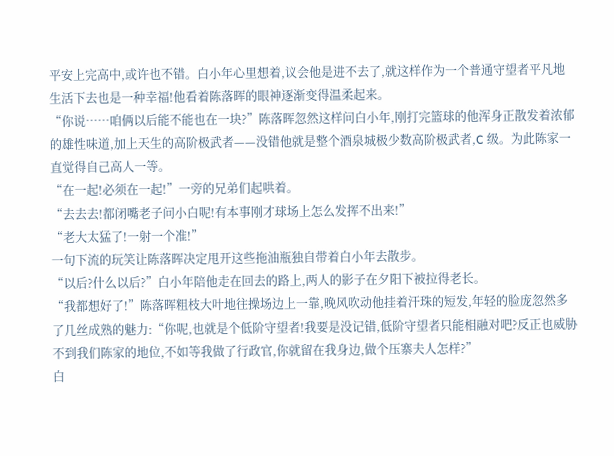平安上完高中,或许也不错。白小年心里想着,议会他是进不去了,就这样作为一个普通守望者平凡地生活下去也是一种幸福!他看着陈落晖的眼神逐渐变得温柔起来。
“你说……咱俩以后能不能也在一块?”陈落晖忽然这样问白小年,刚打完篮球的他浑身正散发着浓郁的雄性味道,加上天生的高阶极武者——没错他就是整个酒泉城极少数高阶极武者,C 级。为此陈家一直觉得自己高人一等。
“在一起!必须在一起!”一旁的兄弟们起哄着。
“去去去!都闭嘴老子问小白呢!有本事刚才球场上怎么发挥不出来!”
“老大太猛了!一射一个准!”
一句下流的玩笑让陈落晖决定甩开这些拖油瓶独自带着白小年去散步。
“以后?什么以后?”白小年陪他走在回去的路上,两人的影子在夕阳下被拉得老长。
“我都想好了!”陈落晖粗枝大叶地往操场边上一靠,晚风吹动他挂着汗珠的短发,年轻的脸庞忽然多了几丝成熟的魅力:“你呢,也就是个低阶守望者!我要是没记错,低阶守望者只能相融对吧?反正也威胁不到我们陈家的地位,不如等我做了行政官,你就留在我身边,做个压寨夫人怎样?”
白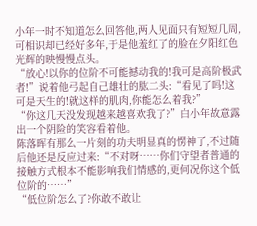小年一时不知道怎么回答他,两人见面只有短短几周,可相识却已经好多年,于是他羞红了的脸在夕阳红色光辉的映慢慢点头。
“放心!以你的位阶不可能撼动我的!我可是高阶极武者!”说着他弓起自己雄壮的肱二头:“看见了吗!这可是天生的!就这样的肌肉,你能怎么着我?”
“你这几天没发现越来越喜欢我了?”白小年故意露出一个阴险的笑容看着他。
陈落晖有那么一片刻的功夫明显真的愣神了,不过随后他还是反应过来:“不对呀……你们守望者普通的接触方式根本不能影响我们情感的,更何况你这个低位阶的……”
“低位阶怎么了?你敢不敢让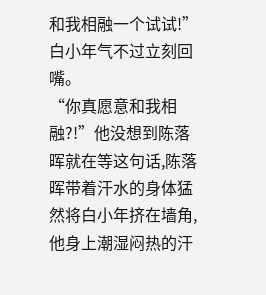和我相融一个试试!”白小年气不过立刻回嘴。
“你真愿意和我相融?!”他没想到陈落晖就在等这句话,陈落晖带着汗水的身体猛然将白小年挤在墙角,他身上潮湿闷热的汗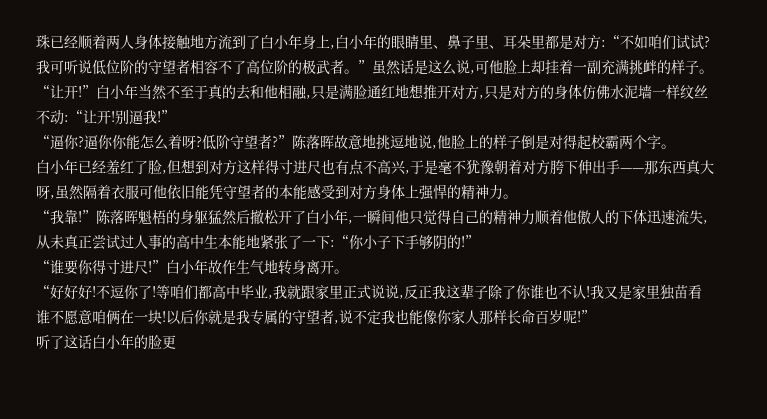珠已经顺着两人身体接触地方流到了白小年身上,白小年的眼睛里、鼻子里、耳朵里都是对方:“不如咱们试试?我可听说低位阶的守望者相容不了高位阶的极武者。”虽然话是这么说,可他脸上却挂着一副充满挑衅的样子。
“让开!”白小年当然不至于真的去和他相融,只是满脸通红地想推开对方,只是对方的身体仿佛水泥墙一样纹丝不动:“让开!别逼我!”
“逼你?逼你你能怎么着呀?低阶守望者?”陈落晖故意地挑逗地说,他脸上的样子倒是对得起校霸两个字。
白小年已经羞红了脸,但想到对方这样得寸进尺也有点不高兴,于是毫不犹豫朝着对方胯下伸出手——那东西真大呀,虽然隔着衣服可他依旧能凭守望者的本能感受到对方身体上强悍的精神力。
“我靠!”陈落晖魁梧的身躯猛然后撤松开了白小年,一瞬间他只觉得自己的精神力顺着他傲人的下体迅速流失,从未真正尝试过人事的高中生本能地紧张了一下:“你小子下手够阴的!”
“谁要你得寸进尺!”白小年故作生气地转身离开。
“好好好!不逗你了!等咱们都高中毕业,我就跟家里正式说说,反正我这辈子除了你谁也不认!我又是家里独苗看谁不愿意咱俩在一块!以后你就是我专属的守望者,说不定我也能像你家人那样长命百岁呢!”
听了这话白小年的脸更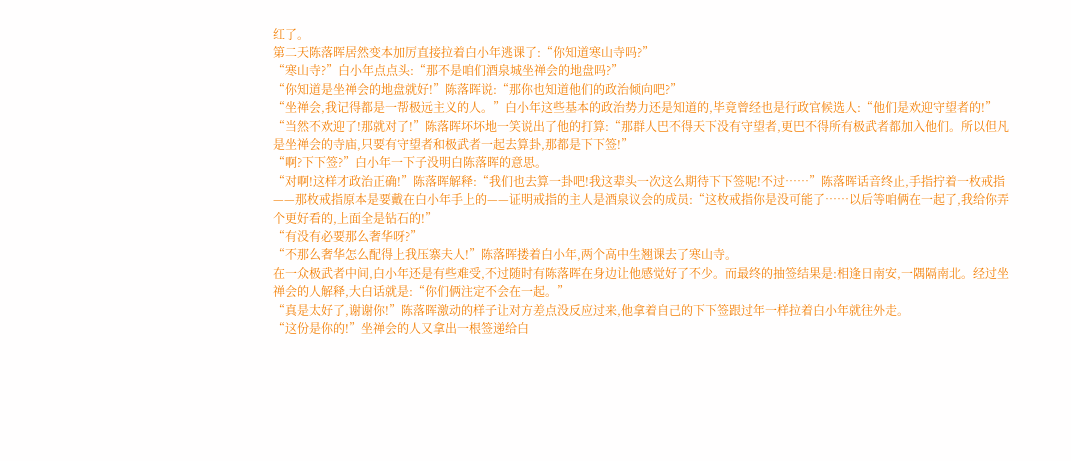红了。
第二天陈落晖居然变本加厉直接拉着白小年逃课了:“你知道寒山寺吗?”
“寒山寺?”白小年点点头:“那不是咱们酒泉城坐禅会的地盘吗?”
“你知道是坐禅会的地盘就好!”陈落晖说:“那你也知道他们的政治倾向吧?”
“坐禅会,我记得都是一帮极远主义的人。”白小年这些基本的政治势力还是知道的,毕竟曾经也是行政官候选人:“他们是欢迎守望者的!”
“当然不欢迎了!那就对了!”陈落晖坏坏地一笑说出了他的打算:“那群人巴不得天下没有守望者,更巴不得所有极武者都加入他们。所以但凡是坐禅会的寺庙,只要有守望者和极武者一起去算卦,那都是下下签!”
“啊?下下签?”白小年一下子没明白陈落晖的意思。
“对啊!这样才政治正确!”陈落晖解释:“我们也去算一卦吧!我这辈头一次这么期待下下签呢!不过……”陈落晖话音终止,手指拧着一枚戒指——那枚戒指原本是要戴在白小年手上的——证明戒指的主人是酒泉议会的成员:“这枚戒指你是没可能了……以后等咱俩在一起了,我给你弄个更好看的,上面全是钻石的!”
“有没有必要那么奢华呀?”
“不那么奢华怎么配得上我压寨夫人!”陈落晖搂着白小年,两个高中生翘课去了寒山寺。
在一众极武者中间,白小年还是有些难受,不过随时有陈落晖在身边让他感觉好了不少。而最终的抽签结果是:相逢日南安,一隅隔南北。经过坐禅会的人解释,大白话就是:“你们俩注定不会在一起。”
“真是太好了,谢谢你!”陈落晖激动的样子让对方差点没反应过来,他拿着自己的下下签跟过年一样拉着白小年就往外走。
“这份是你的!”坐禅会的人又拿出一根签递给白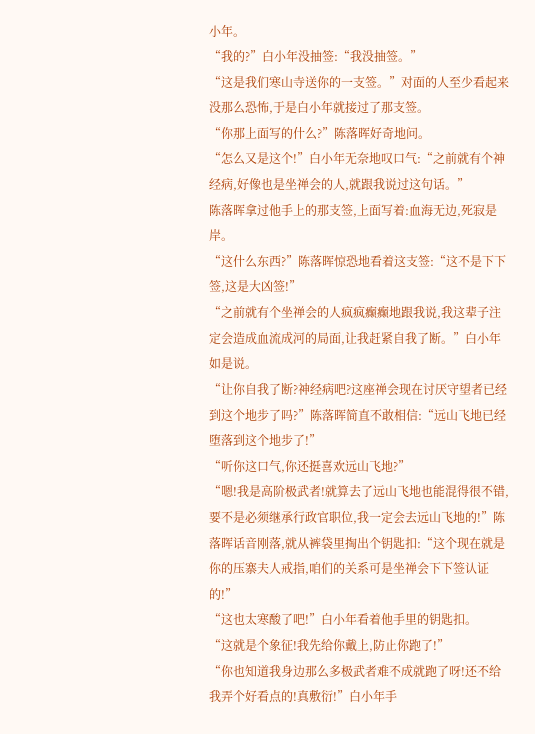小年。
“我的?”白小年没抽签:“我没抽签。”
“这是我们寒山寺送你的一支签。”对面的人至少看起来没那么恐怖,于是白小年就接过了那支签。
“你那上面写的什么?”陈落晖好奇地问。
“怎么又是这个!”白小年无奈地叹口气:“之前就有个神经病,好像也是坐禅会的人,就跟我说过这句话。”
陈落晖拿过他手上的那支签,上面写着:血海无边,死寂是岸。
“这什么东西?”陈落晖惊恐地看着这支签:“这不是下下签,这是大凶签!”
“之前就有个坐禅会的人疯疯癫癫地跟我说,我这辈子注定会造成血流成河的局面,让我赶紧自我了断。”白小年如是说。
“让你自我了断?神经病吧?这座禅会现在讨厌守望者已经到这个地步了吗?”陈落晖简直不敢相信:“远山飞地已经堕落到这个地步了!”
“听你这口气,你还挺喜欢远山飞地?”
“嗯!我是高阶极武者!就算去了远山飞地也能混得很不错,要不是必须继承行政官职位,我一定会去远山飞地的!”陈落晖话音刚落,就从裤袋里掏出个钥匙扣:“这个现在就是你的压寨夫人戒指,咱们的关系可是坐禅会下下签认证的!”
“这也太寒酸了吧!”白小年看着他手里的钥匙扣。
“这就是个象征!我先给你戴上,防止你跑了!”
“你也知道我身边那么多极武者难不成就跑了呀!还不给我弄个好看点的!真敷衍!”白小年手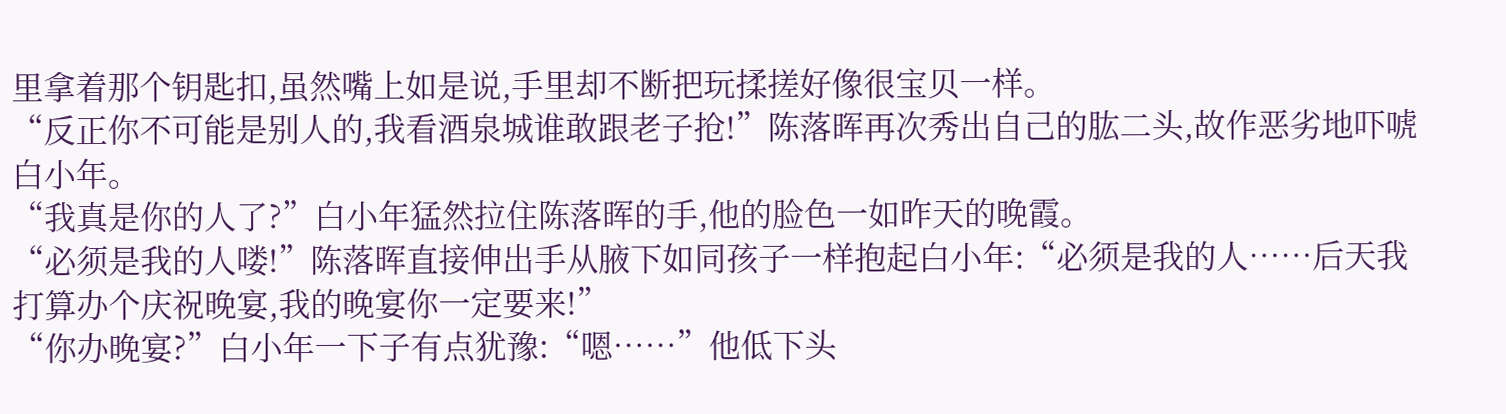里拿着那个钥匙扣,虽然嘴上如是说,手里却不断把玩揉搓好像很宝贝一样。
“反正你不可能是别人的,我看酒泉城谁敢跟老子抢!”陈落晖再次秀出自己的肱二头,故作恶劣地吓唬白小年。
“我真是你的人了?”白小年猛然拉住陈落晖的手,他的脸色一如昨天的晚霞。
“必须是我的人喽!”陈落晖直接伸出手从腋下如同孩子一样抱起白小年:“必须是我的人……后天我打算办个庆祝晚宴,我的晚宴你一定要来!”
“你办晚宴?”白小年一下子有点犹豫:“嗯……”他低下头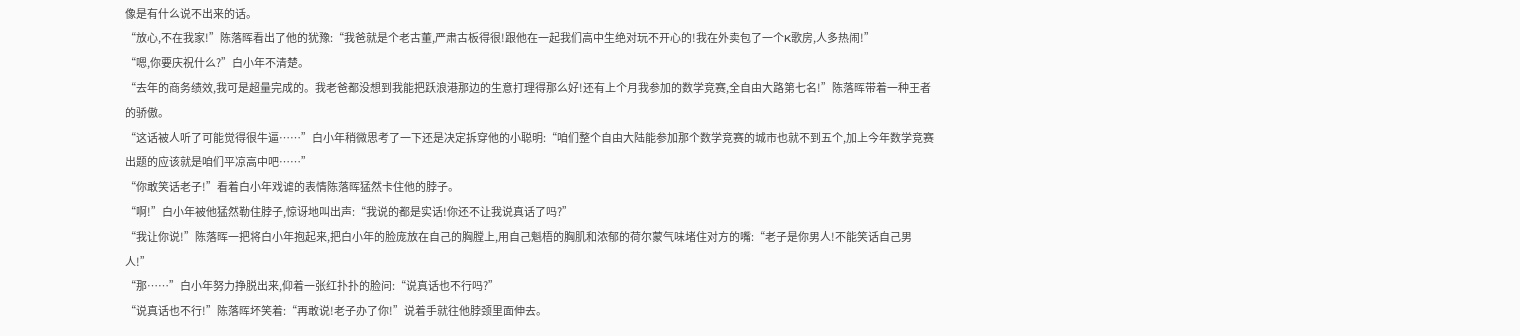像是有什么说不出来的话。
“放心,不在我家!”陈落晖看出了他的犹豫:“我爸就是个老古董,严肃古板得很!跟他在一起我们高中生绝对玩不开心的!我在外卖包了一个K歌房,人多热闹!”
“嗯,你要庆祝什么?”白小年不清楚。
“去年的商务绩效,我可是超量完成的。我老爸都没想到我能把跃浪港那边的生意打理得那么好!还有上个月我参加的数学竞赛,全自由大路第七名!”陈落晖带着一种王者的骄傲。
“这话被人听了可能觉得很牛逼……”白小年稍微思考了一下还是决定拆穿他的小聪明:“咱们整个自由大陆能参加那个数学竞赛的城市也就不到五个,加上今年数学竞赛出题的应该就是咱们平凉高中吧……”
“你敢笑话老子!”看着白小年戏谑的表情陈落晖猛然卡住他的脖子。
“啊!”白小年被他猛然勒住脖子,惊讶地叫出声:“我说的都是实话!你还不让我说真话了吗?”
“我让你说!”陈落晖一把将白小年抱起来,把白小年的脸庞放在自己的胸膛上,用自己魁梧的胸肌和浓郁的荷尔蒙气味堵住对方的嘴:“老子是你男人!不能笑话自己男人!”
“那……”白小年努力挣脱出来,仰着一张红扑扑的脸问:“说真话也不行吗?”
“说真话也不行!”陈落晖坏笑着:“再敢说!老子办了你!”说着手就往他脖颈里面伸去。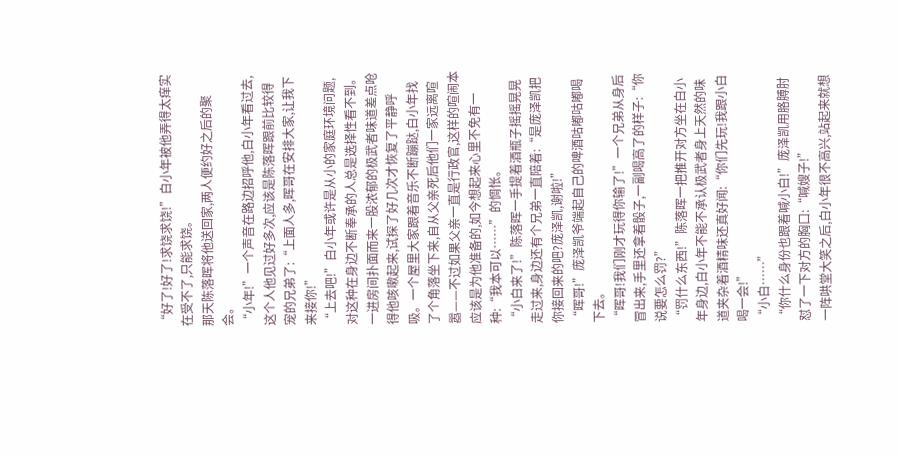“好了!好了!求饶求饶!”白小年被他弄得太痒实在受不了,只能求饶。
那天陈落晖将他送回家,两人便约好之后的聚会。
“小年!”一个声音在路边招呼他,白小年看过去,这个人他见过好多次,应该是陈落晖跟前比较得宠的兄弟了:“上面人多,晖哥在安排大家,让我下来接你!”
“上去吧!”白小年或许是从小的家庭环境问题,对这种在身边不断奉承的人总是选择性看不到。
一进房间扑面而来一股浓郁的极武者味道差点呛得他咳嗽起来,试探了好几次才恢复了平静呼吸。一个屋里大家跟着音乐不断蹦跶,白小年找了个角落坐下来,自从父亲死后他们一家远离喧嚣——不过如果父亲一直是行政官,这样的喧闹本应该是为他准备的,如今想起来心里不免有一种:“我本可以……”的惆怅。
“小白来了!”陈落晖一手提着酒瓶子摇摇晃晃走过来,身边还有个兄弟一直陪着:“是庞泽凯把你接回来的吧?庞泽凯,谢啦!”
“晖哥!”庞泽凯爷端起自己的啤酒咕嘟咕嘟喝下去。
“晖哥!我们刚才玩得你输了!”一个兄弟从身后冒出来,手里还拿着骰子,一副喝高了的样子:“你说要怎么罚?”
“罚什么东西!”陈落晖一把推开对方坐在白小年身边,白小年不能不承认极武者身上天然的味道夹杂着酒精味还真好闻:“你们先玩!我跟小白喝一会!”
“小白……”
“你什么身份也跟着喊小白!”庞泽凯用胳膊肘怼了一下对方的胸口:“喊嫂子!”
一阵哄堂大笑之后,白小年很不高兴,站起来就想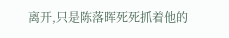离开,只是陈落晖死死抓着他的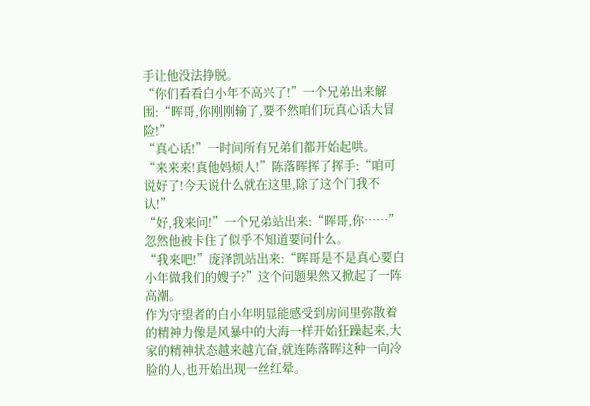手让他没法挣脱。
“你们看看白小年不高兴了!”一个兄弟出来解围:“晖哥,你刚刚输了,要不然咱们玩真心话大冒险!”
“真心话!”一时间所有兄弟们都开始起哄。
“来来来!真他妈烦人!”陈落晖挥了挥手:“咱可说好了!今天说什么就在这里,除了这个门我不认!”
“好,我来问!”一个兄弟站出来:“晖哥,你……”忽然他被卡住了似乎不知道要问什么。
“我来吧!”庞泽凯站出来:“晖哥是不是真心要白小年做我们的嫂子?”这个问题果然又掀起了一阵高潮。
作为守望者的白小年明显能感受到房间里弥散着的精神力像是风暴中的大海一样开始狂躁起来,大家的精神状态越来越亢奋,就连陈落晖这种一向冷脸的人,也开始出现一丝红晕。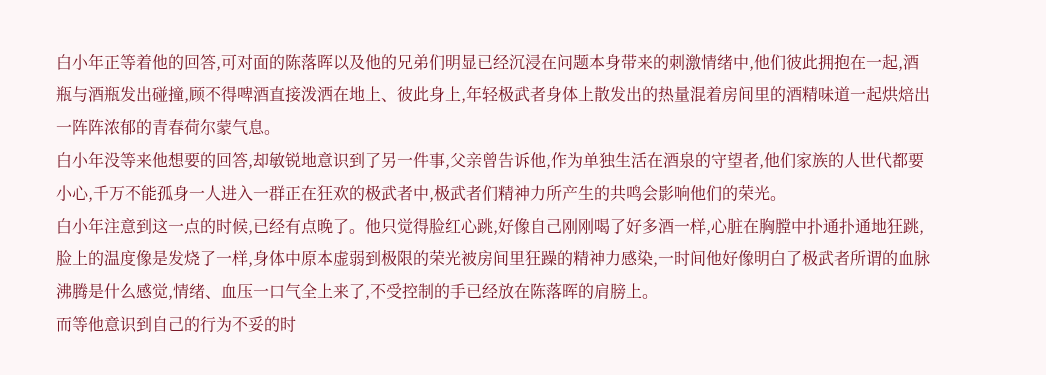白小年正等着他的回答,可对面的陈落晖以及他的兄弟们明显已经沉浸在问题本身带来的刺激情绪中,他们彼此拥抱在一起,酒瓶与酒瓶发出碰撞,顾不得啤酒直接泼洒在地上、彼此身上,年轻极武者身体上散发出的热量混着房间里的酒精味道一起烘焙出一阵阵浓郁的青春荷尔蒙气息。
白小年没等来他想要的回答,却敏锐地意识到了另一件事,父亲曾告诉他,作为单独生活在酒泉的守望者,他们家族的人世代都要小心,千万不能孤身一人进入一群正在狂欢的极武者中,极武者们精神力所产生的共鸣会影响他们的荣光。
白小年注意到这一点的时候,已经有点晚了。他只觉得脸红心跳,好像自己刚刚喝了好多酒一样,心脏在胸膛中扑通扑通地狂跳,脸上的温度像是发烧了一样,身体中原本虚弱到极限的荣光被房间里狂躁的精神力感染,一时间他好像明白了极武者所谓的血脉沸腾是什么感觉,情绪、血压一口气全上来了,不受控制的手已经放在陈落晖的肩膀上。
而等他意识到自己的行为不妥的时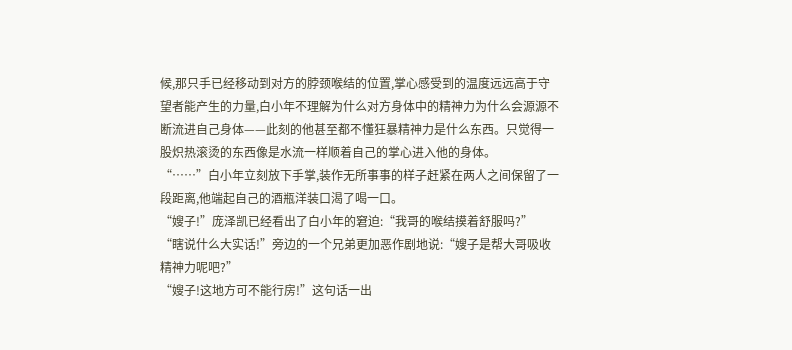候,那只手已经移动到对方的脖颈喉结的位置,掌心感受到的温度远远高于守望者能产生的力量,白小年不理解为什么对方身体中的精神力为什么会源源不断流进自己身体——此刻的他甚至都不懂狂暴精神力是什么东西。只觉得一股炽热滚烫的东西像是水流一样顺着自己的掌心进入他的身体。
“……”白小年立刻放下手掌,装作无所事事的样子赶紧在两人之间保留了一段距离,他端起自己的酒瓶洋装口渴了喝一口。
“嫂子!”庞泽凯已经看出了白小年的窘迫:“我哥的喉结摸着舒服吗?”
“瞎说什么大实话!”旁边的一个兄弟更加恶作剧地说:“嫂子是帮大哥吸收精神力呢吧?”
“嫂子!这地方可不能行房!”这句话一出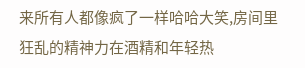来所有人都像疯了一样哈哈大笑,房间里狂乱的精神力在酒精和年轻热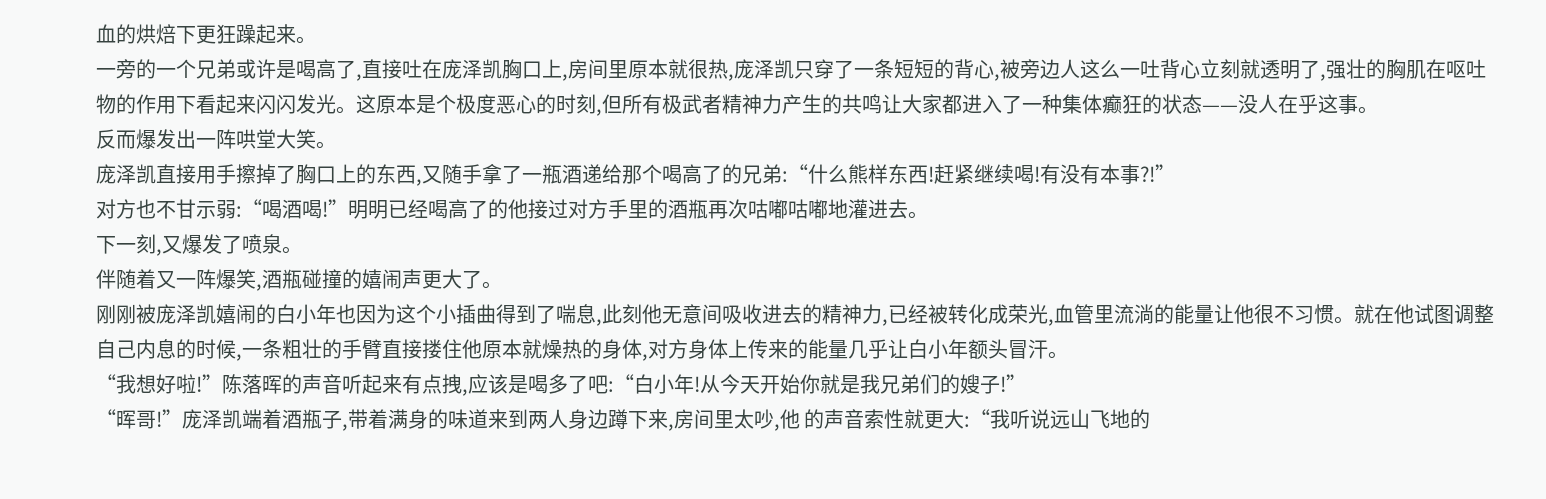血的烘焙下更狂躁起来。
一旁的一个兄弟或许是喝高了,直接吐在庞泽凯胸口上,房间里原本就很热,庞泽凯只穿了一条短短的背心,被旁边人这么一吐背心立刻就透明了,强壮的胸肌在呕吐物的作用下看起来闪闪发光。这原本是个极度恶心的时刻,但所有极武者精神力产生的共鸣让大家都进入了一种集体癫狂的状态——没人在乎这事。
反而爆发出一阵哄堂大笑。
庞泽凯直接用手擦掉了胸口上的东西,又随手拿了一瓶酒递给那个喝高了的兄弟:“什么熊样东西!赶紧继续喝!有没有本事?!”
对方也不甘示弱:“喝酒喝!”明明已经喝高了的他接过对方手里的酒瓶再次咕嘟咕嘟地灌进去。
下一刻,又爆发了喷泉。
伴随着又一阵爆笑,酒瓶碰撞的嬉闹声更大了。
刚刚被庞泽凯嬉闹的白小年也因为这个小插曲得到了喘息,此刻他无意间吸收进去的精神力,已经被转化成荣光,血管里流淌的能量让他很不习惯。就在他试图调整自己内息的时候,一条粗壮的手臂直接搂住他原本就燥热的身体,对方身体上传来的能量几乎让白小年额头冒汗。
“我想好啦!”陈落晖的声音听起来有点拽,应该是喝多了吧:“白小年!从今天开始你就是我兄弟们的嫂子!”
“晖哥!”庞泽凯端着酒瓶子,带着满身的味道来到两人身边蹲下来,房间里太吵,他 的声音索性就更大:“我听说远山飞地的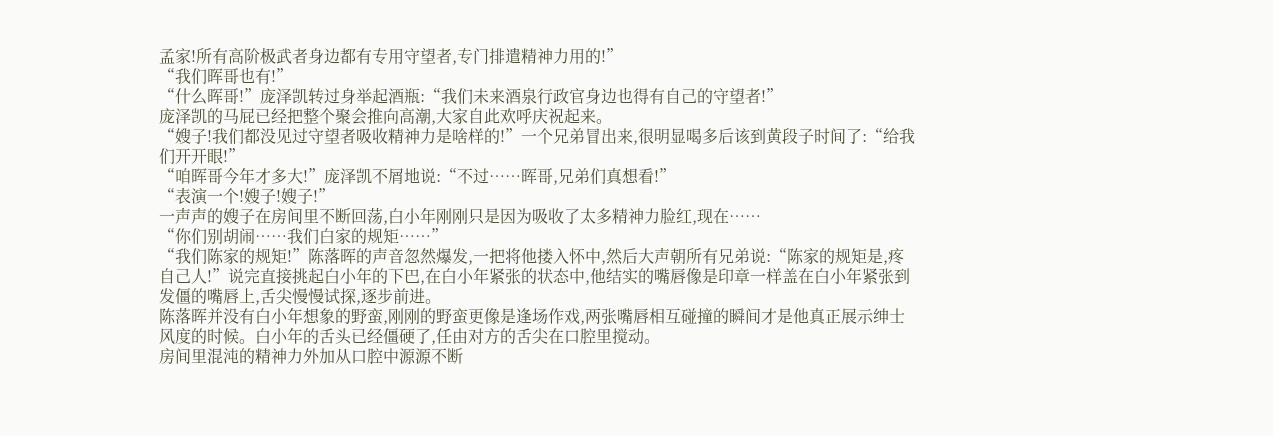孟家!所有高阶极武者身边都有专用守望者,专门排遣精神力用的!”
“我们晖哥也有!”
“什么晖哥!”庞泽凯转过身举起酒瓶:“我们未来酒泉行政官身边也得有自己的守望者!”
庞泽凯的马屁已经把整个聚会推向高潮,大家自此欢呼庆祝起来。
“嫂子!我们都没见过守望者吸收精神力是啥样的!”一个兄弟冒出来,很明显喝多后该到黄段子时间了:“给我们开开眼!”
“咱晖哥今年才多大!”庞泽凯不屑地说:“不过……晖哥,兄弟们真想看!”
“表演一个!嫂子!嫂子!”
一声声的嫂子在房间里不断回荡,白小年刚刚只是因为吸收了太多精神力脸红,现在……
“你们别胡闹……我们白家的规矩……”
“我们陈家的规矩!”陈落晖的声音忽然爆发,一把将他搂入怀中,然后大声朝所有兄弟说:“陈家的规矩是,疼自己人!”说完直接挑起白小年的下巴,在白小年紧张的状态中,他结实的嘴唇像是印章一样盖在白小年紧张到发僵的嘴唇上,舌尖慢慢试探,逐步前进。
陈落晖并没有白小年想象的野蛮,刚刚的野蛮更像是逢场作戏,两张嘴唇相互碰撞的瞬间才是他真正展示绅士风度的时候。白小年的舌头已经僵硬了,任由对方的舌尖在口腔里搅动。
房间里混沌的精神力外加从口腔中源源不断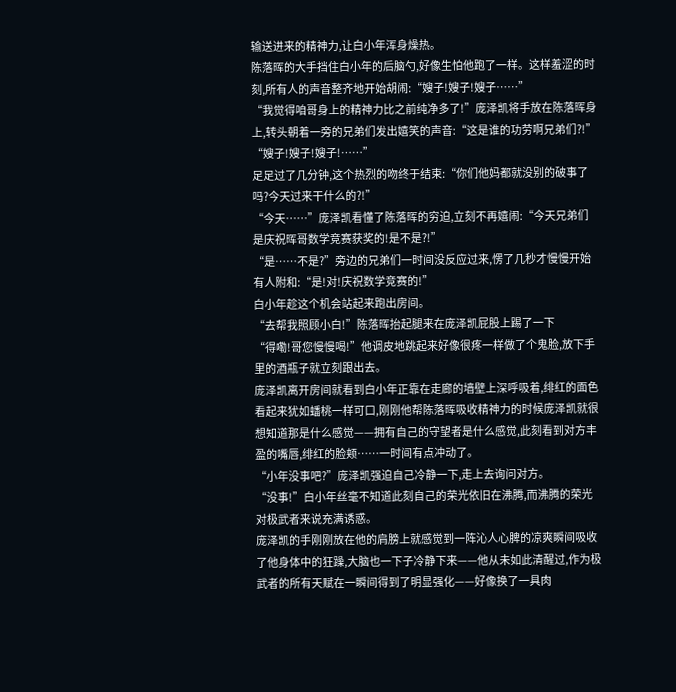输送进来的精神力,让白小年浑身燥热。
陈落晖的大手挡住白小年的后脑勺,好像生怕他跑了一样。这样羞涩的时刻,所有人的声音整齐地开始胡闹:“嫂子!嫂子!嫂子……”
“我觉得咱哥身上的精神力比之前纯净多了!”庞泽凯将手放在陈落晖身上,转头朝着一旁的兄弟们发出嬉笑的声音:“这是谁的功劳啊兄弟们?!”
“嫂子!嫂子!嫂子!……”
足足过了几分钟,这个热烈的吻终于结束:“你们他妈都就没别的破事了吗?今天过来干什么的?!”
“今天……”庞泽凯看懂了陈落晖的穷迫,立刻不再嬉闹:“今天兄弟们是庆祝晖哥数学竞赛获奖的!是不是?!”
“是……不是?”旁边的兄弟们一时间没反应过来,愣了几秒才慢慢开始有人附和:“是!对!庆祝数学竞赛的!”
白小年趁这个机会站起来跑出房间。
“去帮我照顾小白!”陈落晖抬起腿来在庞泽凯屁股上踢了一下
“得嘞!哥您慢慢喝!”他调皮地跳起来好像很疼一样做了个鬼脸,放下手里的酒瓶子就立刻跟出去。
庞泽凯离开房间就看到白小年正靠在走廊的墙壁上深呼吸着,绯红的面色看起来犹如蟠桃一样可口,刚刚他帮陈落晖吸收精神力的时候庞泽凯就很想知道那是什么感觉——拥有自己的守望者是什么感觉,此刻看到对方丰盈的嘴唇,绯红的脸颊……一时间有点冲动了。
“小年没事吧?”庞泽凯强迫自己冷静一下,走上去询问对方。
“没事!”白小年丝毫不知道此刻自己的荣光依旧在沸腾,而沸腾的荣光对极武者来说充满诱惑。
庞泽凯的手刚刚放在他的肩膀上就感觉到一阵沁人心脾的凉爽瞬间吸收了他身体中的狂躁,大脑也一下子冷静下来——他从未如此清醒过,作为极武者的所有天赋在一瞬间得到了明显强化——好像换了一具肉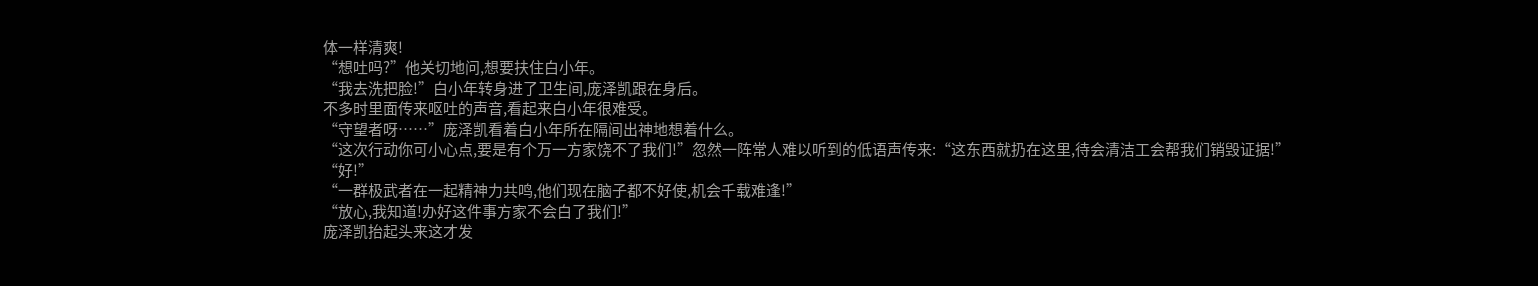体一样清爽!
“想吐吗?”他关切地问,想要扶住白小年。
“我去洗把脸!”白小年转身进了卫生间,庞泽凯跟在身后。
不多时里面传来呕吐的声音,看起来白小年很难受。
“守望者呀……”庞泽凯看着白小年所在隔间出神地想着什么。
“这次行动你可小心点,要是有个万一方家饶不了我们!”忽然一阵常人难以听到的低语声传来:“这东西就扔在这里,待会清洁工会帮我们销毁证据!”
“好!”
“一群极武者在一起精神力共鸣,他们现在脑子都不好使,机会千载难逢!”
“放心,我知道!办好这件事方家不会白了我们!”
庞泽凯抬起头来这才发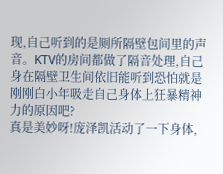现,自己听到的是厕所隔壁包间里的声音。KTV的房间都做了隔音处理,自己身在隔壁卫生间依旧能听到恐怕就是刚刚白小年吸走自己身体上狂暴精神力的原因吧?
真是美妙呀!庞泽凯活动了一下身体,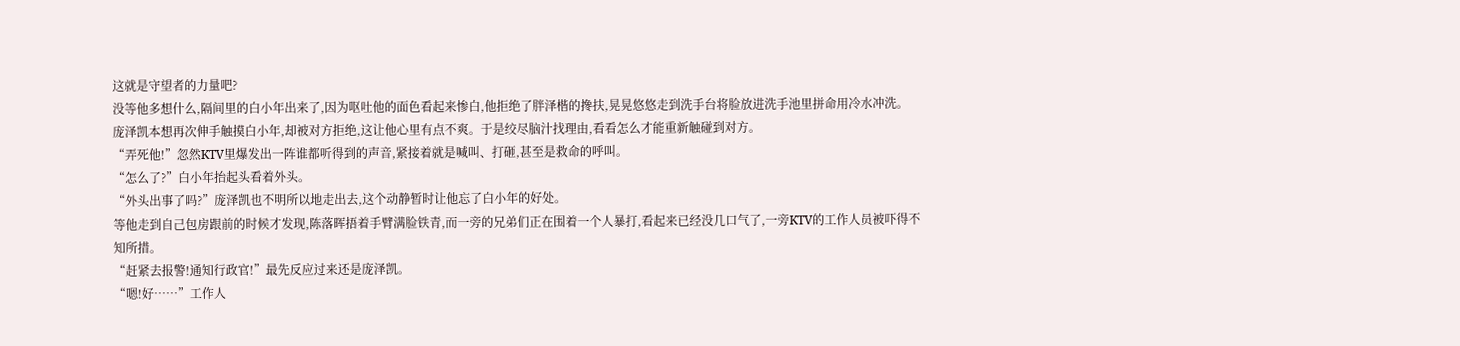这就是守望者的力量吧?
没等他多想什么,隔间里的白小年出来了,因为呕吐他的面色看起来惨白,他拒绝了胖泽楷的搀扶,晃晃悠悠走到洗手台将脸放进洗手池里拼命用冷水冲洗。
庞泽凯本想再次伸手触摸白小年,却被对方拒绝,这让他心里有点不爽。于是绞尽脑汁找理由,看看怎么才能重新触碰到对方。
“弄死他!”忽然KTV里爆发出一阵谁都听得到的声音,紧接着就是喊叫、打砸,甚至是救命的呼叫。
“怎么了?”白小年抬起头看着外头。
“外头出事了吗?”庞泽凯也不明所以地走出去,这个动静暂时让他忘了白小年的好处。
等他走到自己包房跟前的时候才发现,陈落晖捂着手臂满脸铁青,而一旁的兄弟们正在围着一个人暴打,看起来已经没几口气了,一旁KTV的工作人员被吓得不知所措。
“赶紧去报警!通知行政官!”最先反应过来还是庞泽凯。
“嗯!好……”工作人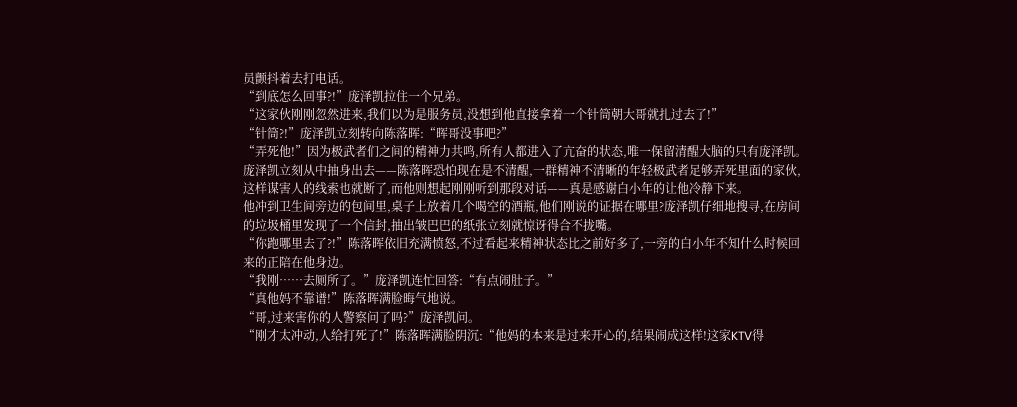员颤抖着去打电话。
“到底怎么回事?!”庞泽凯拉住一个兄弟。
“这家伙刚刚忽然进来,我们以为是服务员,没想到他直接拿着一个针筒朝大哥就扎过去了!”
“针筒?!”庞泽凯立刻转向陈落晖:“晖哥没事吧?”
“弄死他!”因为极武者们之间的精神力共鸣,所有人都进入了亢奋的状态,唯一保留清醒大脑的只有庞泽凯。
庞泽凯立刻从中抽身出去——陈落晖恐怕现在是不清醒,一群精神不清晰的年轻极武者足够弄死里面的家伙,这样谋害人的线索也就断了,而他则想起刚刚听到那段对话——真是感谢白小年的让他冷静下来。
他冲到卫生间旁边的包间里,桌子上放着几个喝空的酒瓶,他们刚说的证据在哪里?庞泽凯仔细地搜寻,在房间的垃圾桶里发现了一个信封,抽出皱巴巴的纸张立刻就惊讶得合不拢嘴。
“你跑哪里去了?!”陈落晖依旧充满愤怒,不过看起来精神状态比之前好多了,一旁的白小年不知什么时候回来的正陪在他身边。
“我刚……去厕所了。”庞泽凯连忙回答:“有点闹肚子。”
“真他妈不靠谱!”陈落晖满脸晦气地说。
“哥,过来害你的人警察问了吗?”庞泽凯问。
“刚才太冲动,人给打死了!”陈落晖满脸阴沉:“他妈的本来是过来开心的,结果闹成这样!这家KTV得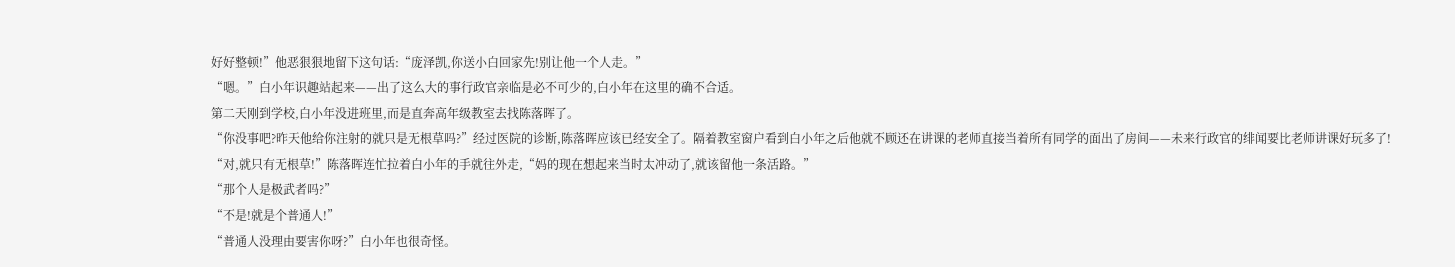好好整顿!”他恶狠狠地留下这句话:“庞泽凯,你送小白回家先!别让他一个人走。”
“嗯。”白小年识趣站起来——出了这么大的事行政官亲临是必不可少的,白小年在这里的确不合适。
第二天刚到学校,白小年没进班里,而是直奔高年级教室去找陈落晖了。
“你没事吧?昨天他给你注射的就只是无根草吗?”经过医院的诊断,陈落晖应该已经安全了。隔着教室窗户看到白小年之后他就不顾还在讲课的老师直接当着所有同学的面出了房间——未来行政官的绯闻要比老师讲课好玩多了!
“对,就只有无根草!”陈落晖连忙拉着白小年的手就往外走,“妈的现在想起来当时太冲动了,就该留他一条活路。”
“那个人是极武者吗?”
“不是!就是个普通人!”
“普通人没理由要害你呀?”白小年也很奇怪。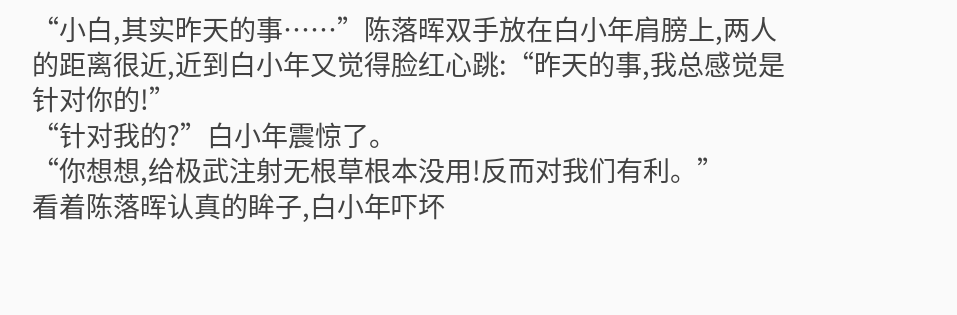“小白,其实昨天的事……”陈落晖双手放在白小年肩膀上,两人的距离很近,近到白小年又觉得脸红心跳:“昨天的事,我总感觉是针对你的!”
“针对我的?”白小年震惊了。
“你想想,给极武注射无根草根本没用!反而对我们有利。”
看着陈落晖认真的眸子,白小年吓坏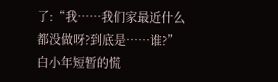了:“我……我们家最近什么都没做呀?到底是……谁?”白小年短暂的慌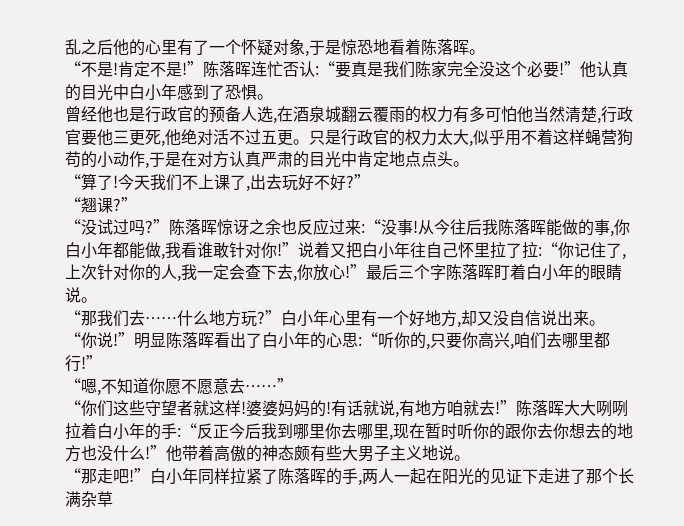乱之后他的心里有了一个怀疑对象,于是惊恐地看着陈落晖。
“不是!肯定不是!”陈落晖连忙否认:“要真是我们陈家完全没这个必要!”他认真的目光中白小年感到了恐惧。
曾经他也是行政官的预备人选,在酒泉城翻云覆雨的权力有多可怕他当然清楚,行政官要他三更死,他绝对活不过五更。只是行政官的权力太大,似乎用不着这样蝇营狗苟的小动作,于是在对方认真严肃的目光中肯定地点点头。
“算了!今天我们不上课了,出去玩好不好?”
“翘课?”
“没试过吗?”陈落晖惊讶之余也反应过来:“没事!从今往后我陈落晖能做的事,你白小年都能做,我看谁敢针对你!”说着又把白小年往自己怀里拉了拉:“你记住了,上次针对你的人,我一定会查下去,你放心!”最后三个字陈落晖盯着白小年的眼睛说。
“那我们去……什么地方玩?”白小年心里有一个好地方,却又没自信说出来。
“你说!”明显陈落晖看出了白小年的心思:“听你的,只要你高兴,咱们去哪里都行!”
“嗯,不知道你愿不愿意去……”
“你们这些守望者就这样!婆婆妈妈的!有话就说,有地方咱就去!”陈落晖大大咧咧拉着白小年的手:“反正今后我到哪里你去哪里,现在暂时听你的跟你去你想去的地方也没什么!”他带着高傲的神态颇有些大男子主义地说。
“那走吧!”白小年同样拉紧了陈落晖的手,两人一起在阳光的见证下走进了那个长满杂草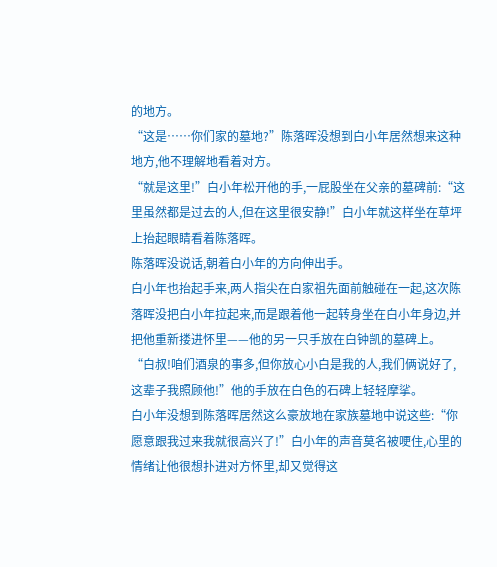的地方。
“这是……你们家的墓地?”陈落晖没想到白小年居然想来这种地方,他不理解地看着对方。
“就是这里!”白小年松开他的手,一屁股坐在父亲的墓碑前:“这里虽然都是过去的人,但在这里很安静!”白小年就这样坐在草坪上抬起眼睛看着陈落晖。
陈落晖没说话,朝着白小年的方向伸出手。
白小年也抬起手来,两人指尖在白家祖先面前触碰在一起,这次陈落晖没把白小年拉起来,而是跟着他一起转身坐在白小年身边,并把他重新搂进怀里——他的另一只手放在白钟凯的墓碑上。
“白叔!咱们酒泉的事多,但你放心小白是我的人,我们俩说好了,这辈子我照顾他!”他的手放在白色的石碑上轻轻摩挲。
白小年没想到陈落晖居然这么豪放地在家族墓地中说这些:“你愿意跟我过来我就很高兴了!”白小年的声音莫名被哽住,心里的情绪让他很想扑进对方怀里,却又觉得这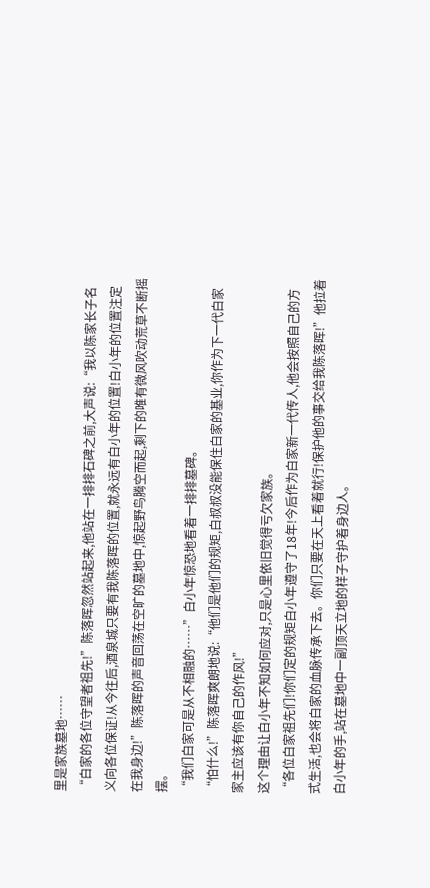里是家族墓地……
“白家的各位守望者祖先!”陈落晖忽然站起来,他站在一排排石碑之前,大声说:“我以陈家长子名义向各位保证!从今往后,酒泉城只要有我陈落晖的位置,就永远有白小年的位置!白小年的位置注定在我身边!”陈落晖的声音回荡在空旷的墓地中,惊起野鸟腾空而起,剩下的唯有微风吹动荒草不断摇摆。
“我们白家可是从不相融的……”白小年惊恐地看着一排排墓碑。
“怕什么!”陈落晖爽朗地说:“他们是他们的规矩,白叔叔没能保住白家的基业,你作为下一代白家家主应该有你自己的作风!”
这个理由让白小年不知如何应对,只是心里依旧觉得亏欠家族。
“各位白家祖先们!你们定的规矩白小年遵守了18年!今后作为白家新一代传人,他会按照自己的方式生活,也会将白家的血脉传承下去。你们只要在天上看着就行!保护他的事交给我陈落晖!”他拉着白小年的手,站在墓地中一副顶天立地的样子守护着身边人。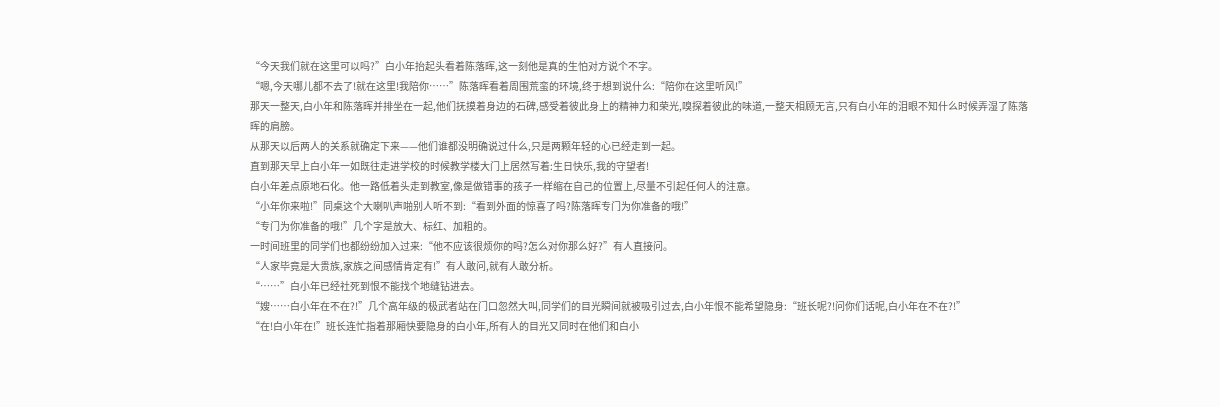“今天我们就在这里可以吗?”白小年抬起头看着陈落晖,这一刻他是真的生怕对方说个不字。
“嗯,今天哪儿都不去了!就在这里!我陪你……”陈落晖看着周围荒蛮的环境,终于想到说什么:“陪你在这里听风!”
那天一整天,白小年和陈落晖并排坐在一起,他们抚摸着身边的石碑,感受着彼此身上的精神力和荣光,嗅探着彼此的味道,一整天相顾无言,只有白小年的泪眼不知什么时候弄湿了陈落晖的肩膀。
从那天以后两人的关系就确定下来——他们谁都没明确说过什么,只是两颗年轻的心已经走到一起。
直到那天早上白小年一如既往走进学校的时候教学楼大门上居然写着:生日快乐,我的守望者!
白小年差点原地石化。他一路低着头走到教室,像是做错事的孩子一样缩在自己的位置上,尽量不引起任何人的注意。
“小年你来啦!”同桌这个大喇叭声啪别人听不到:“看到外面的惊喜了吗?陈落晖专门为你准备的哦!”
“专门为你准备的哦!”几个字是放大、标红、加粗的。
一时间班里的同学们也都纷纷加入过来:“他不应该很烦你的吗?怎么对你那么好?”有人直接问。
“人家毕竟是大贵族,家族之间感情肯定有!”有人敢问,就有人敢分析。
“……”白小年已经社死到恨不能找个地缝钻进去。
“嫂……白小年在不在?!”几个高年级的极武者站在门口忽然大叫,同学们的目光瞬间就被吸引过去,白小年恨不能希望隐身:“班长呢?!问你们话呢,白小年在不在?!”
“在!白小年在!”班长连忙指着那厢快要隐身的白小年,所有人的目光又同时在他们和白小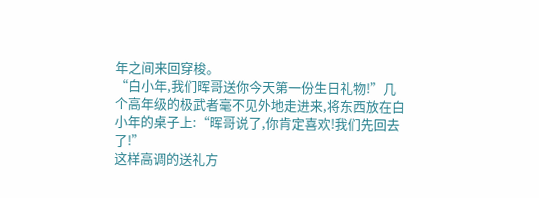年之间来回穿梭。
“白小年,我们晖哥送你今天第一份生日礼物!”几个高年级的极武者毫不见外地走进来,将东西放在白小年的桌子上:“晖哥说了,你肯定喜欢!我们先回去了!”
这样高调的送礼方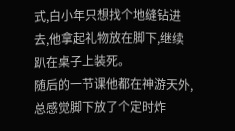式,白小年只想找个地缝钻进去,他拿起礼物放在脚下,继续趴在桌子上装死。
随后的一节课他都在神游天外,总感觉脚下放了个定时炸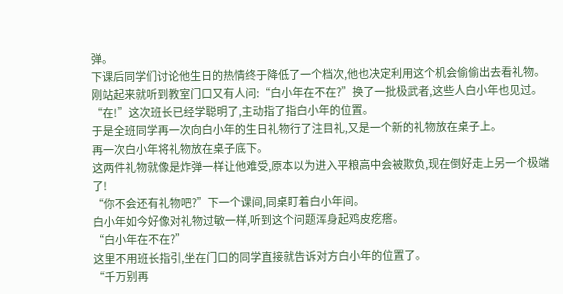弹。
下课后同学们讨论他生日的热情终于降低了一个档次,他也决定利用这个机会偷偷出去看礼物。
刚站起来就听到教室门口又有人问:“白小年在不在?”换了一批极武者,这些人白小年也见过。
“在!”这次班长已经学聪明了,主动指了指白小年的位置。
于是全班同学再一次向白小年的生日礼物行了注目礼,又是一个新的礼物放在桌子上。
再一次白小年将礼物放在桌子底下。
这两件礼物就像是炸弹一样让他难受,原本以为进入平粮高中会被欺负,现在倒好走上另一个极端了!
“你不会还有礼物吧?”下一个课间,同桌盯着白小年间。
白小年如今好像对礼物过敏一样,听到这个问题浑身起鸡皮疙瘩。
“白小年在不在?”
这里不用班长指引,坐在门口的同学直接就告诉对方白小年的位置了。
“千万别再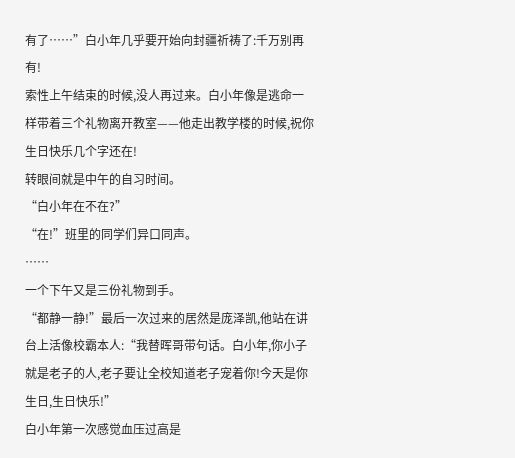有了……”白小年几乎要开始向封疆祈祷了:千万别再有!
索性上午结束的时候,没人再过来。白小年像是逃命一样带着三个礼物离开教室——他走出教学楼的时候,祝你生日快乐几个字还在!
转眼间就是中午的自习时间。
“白小年在不在?”
“在!”班里的同学们异口同声。
……
一个下午又是三份礼物到手。
“都静一静!”最后一次过来的居然是庞泽凯,他站在讲台上活像校霸本人:“我替晖哥带句话。白小年,你小子就是老子的人,老子要让全校知道老子宠着你!今天是你生日,生日快乐!”
白小年第一次感觉血压过高是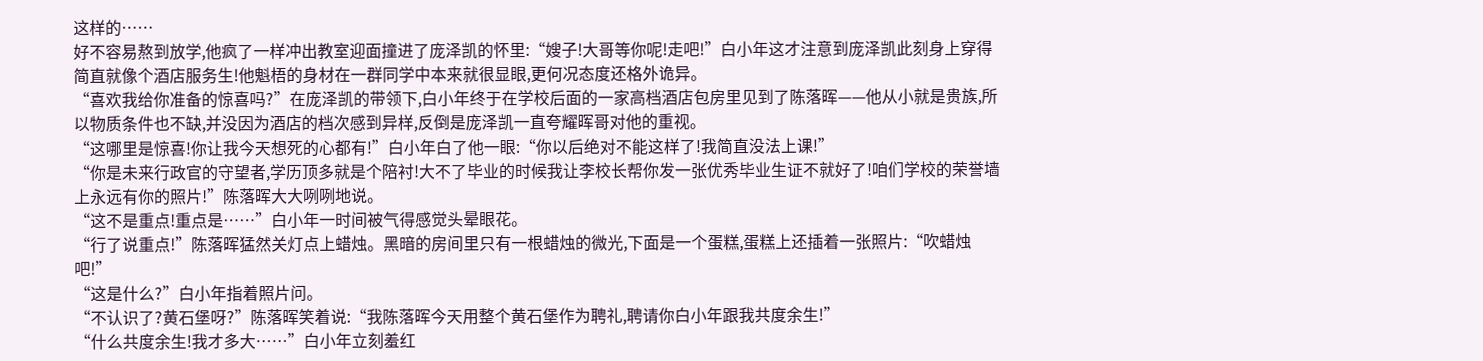这样的……
好不容易熬到放学,他疯了一样冲出教室迎面撞进了庞泽凯的怀里:“嫂子!大哥等你呢!走吧!”白小年这才注意到庞泽凯此刻身上穿得简直就像个酒店服务生!他魁梧的身材在一群同学中本来就很显眼,更何况态度还格外诡异。
“喜欢我给你准备的惊喜吗?”在庞泽凯的带领下,白小年终于在学校后面的一家高档酒店包房里见到了陈落晖——他从小就是贵族,所以物质条件也不缺,并没因为酒店的档次感到异样,反倒是庞泽凯一直夸耀晖哥对他的重视。
“这哪里是惊喜!你让我今天想死的心都有!”白小年白了他一眼:“你以后绝对不能这样了!我简直没法上课!”
“你是未来行政官的守望者,学历顶多就是个陪衬!大不了毕业的时候我让李校长帮你发一张优秀毕业生证不就好了!咱们学校的荣誉墙上永远有你的照片!”陈落晖大大咧咧地说。
“这不是重点!重点是……”白小年一时间被气得感觉头晕眼花。
“行了说重点!”陈落晖猛然关灯点上蜡烛。黑暗的房间里只有一根蜡烛的微光,下面是一个蛋糕,蛋糕上还插着一张照片:“吹蜡烛吧!”
“这是什么?”白小年指着照片问。
“不认识了?黄石堡呀?”陈落晖笑着说:“我陈落晖今天用整个黄石堡作为聘礼,聘请你白小年跟我共度余生!”
“什么共度余生!我才多大……”白小年立刻羞红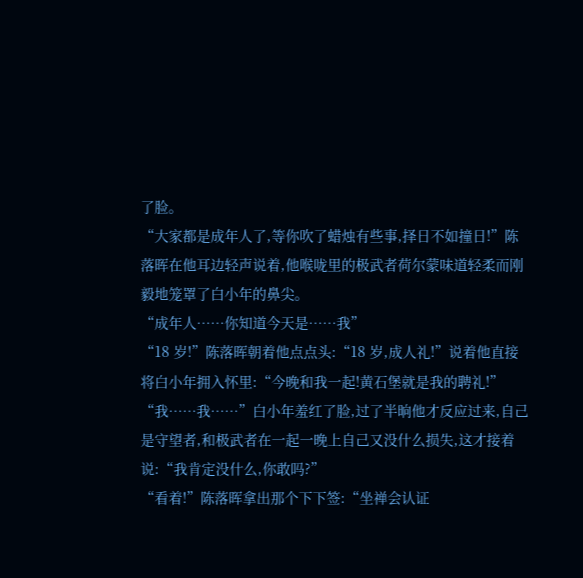了脸。
“大家都是成年人了,等你吹了蜡烛有些事,择日不如撞日!”陈落晖在他耳边轻声说着,他喉咙里的极武者荷尔蒙味道轻柔而刚毅地笼罩了白小年的鼻尖。
“成年人……你知道今天是……我”
“18 岁!”陈落晖朝着他点点头:“18 岁,成人礼!”说着他直接将白小年拥入怀里:“今晚和我一起!黄石堡就是我的聘礼!”
“我……我……”白小年羞红了脸,过了半晌他才反应过来,自己是守望者,和极武者在一起一晚上自己又没什么损失,这才接着说:“我肯定没什么,你敢吗?”
“看着!”陈落晖拿出那个下下签:“坐禅会认证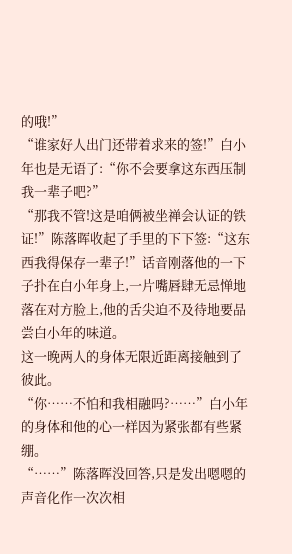的哦!”
“谁家好人出门还带着求来的签!”白小年也是无语了:“你不会要拿这东西压制我一辈子吧?”
“那我不管!这是咱俩被坐禅会认证的铁证!”陈落晖收起了手里的下下签:“这东西我得保存一辈子!”话音刚落他的一下子扑在白小年身上,一片嘴唇肆无忌惮地落在对方脸上,他的舌尖迫不及待地要品尝白小年的味道。
这一晚两人的身体无限近距离接触到了彼此。
“你……不怕和我相融吗?……”白小年的身体和他的心一样因为紧张都有些紧绷。
“……”陈落晖没回答,只是发出嗯嗯的声音化作一次次相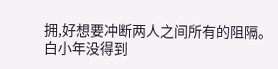拥,好想要冲断两人之间所有的阻隔。
白小年没得到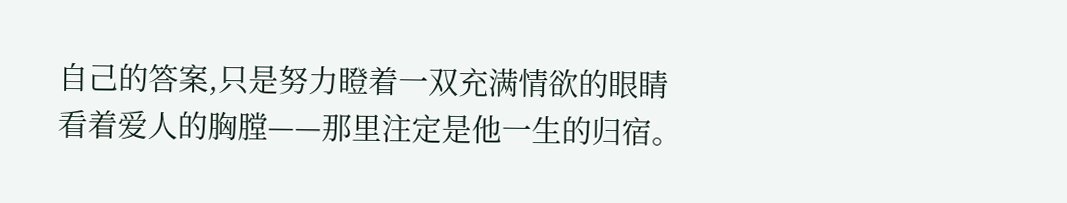自己的答案,只是努力瞪着一双充满情欲的眼睛看着爱人的胸膛——那里注定是他一生的归宿。